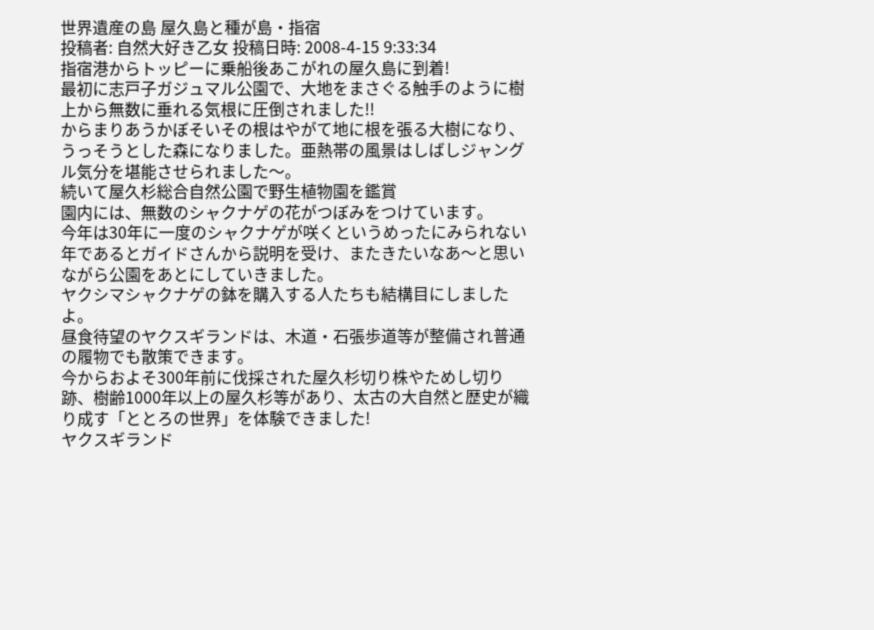世界遺産の島 屋久島と種が島・指宿
投稿者: 自然大好き乙女 投稿日時: 2008-4-15 9:33:34
指宿港からトッピーに乗船後あこがれの屋久島に到着!
最初に志戸子ガジュマル公園で、大地をまさぐる触手のように樹上から無数に垂れる気根に圧倒されました!!
からまりあうかぼそいその根はやがて地に根を張る大樹になり、うっそうとした森になりました。亜熱帯の風景はしばしジャングル気分を堪能させられました〜。
続いて屋久杉総合自然公園で野生植物園を鑑賞
園内には、無数のシャクナゲの花がつぼみをつけています。
今年は30年に一度のシャクナゲが咲くというめったにみられない年であるとガイドさんから説明を受け、またきたいなあ〜と思いながら公園をあとにしていきました。
ヤクシマシャクナゲの鉢を購入する人たちも結構目にしましたよ。
昼食待望のヤクスギランドは、木道・石張歩道等が整備され普通の履物でも散策できます。
今からおよそ300年前に伐採された屋久杉切り株やためし切り跡、樹齢1000年以上の屋久杉等があり、太古の大自然と歴史が織り成す「ととろの世界」を体験できました!
ヤクスギランド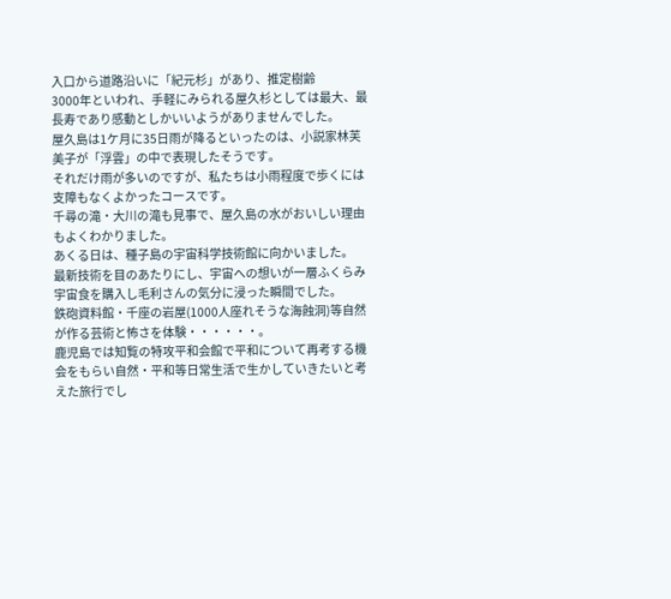入口から道路沿いに「紀元杉」があり、推定樹齢
3000年といわれ、手軽にみられる屋久杉としては最大、最長寿であり感動としかいいようがありませんでした。
屋久島は1ケ月に35日雨が降るといったのは、小説家林芙美子が「浮雲」の中で表現したそうです。
それだけ雨が多いのですが、私たちは小雨程度で歩くには支障もなくよかったコースです。
千尋の滝・大川の滝も見事で、屋久島の水がおいしい理由もよくわかりました。
あくる日は、種子島の宇宙科学技術館に向かいました。
最新技術を目のあたりにし、宇宙への想いが一層ふくらみ宇宙食を購入し毛利さんの気分に浸った瞬間でした。
鉄砲資料館・千座の岩屋(1000人座れそうな海蝕洞)等自然が作る芸術と怖さを体験・・・・・・。
鹿児島では知覧の特攻平和会館で平和について再考する機会をもらい自然・平和等日常生活で生かしていきたいと考えた旅行でし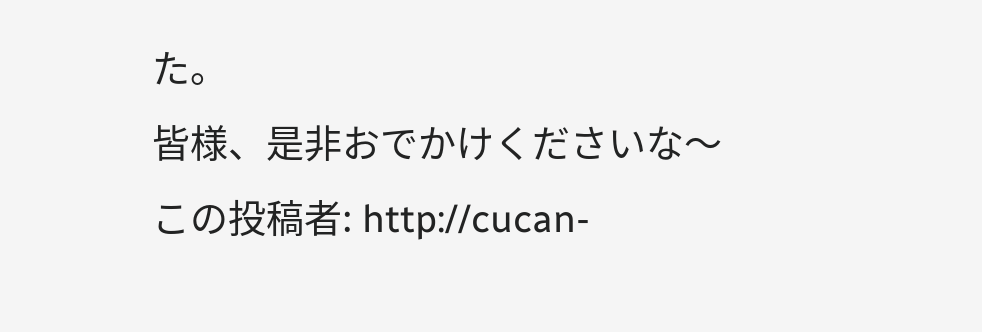た。
皆様、是非おでかけくださいな〜
この投稿者: http://cucan-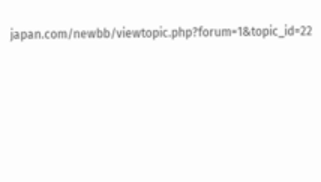japan.com/newbb/viewtopic.php?forum=1&topic_id=22